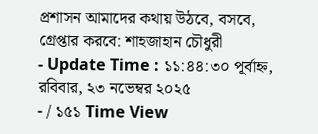প্রশাসন আমাদের কথায় উঠবে, বসবে, গ্রেপ্তার করবে: শাহজাহান চৌধুরী
- Update Time : ১১:৪৪:৩০ পূর্বাহ্ন, রবিবার, ২৩ নভেম্বর ২০২৫
- / ১৫১ Time View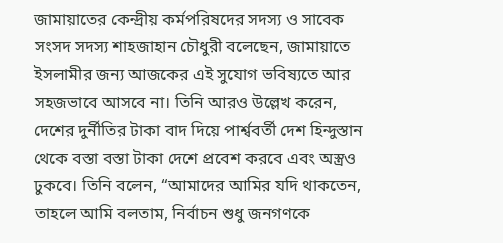জামায়াতের কেন্দ্রীয় কর্মপরিষদের সদস্য ও সাবেক সংসদ সদস্য শাহজাহান চৌধুরী বলেছেন, জামায়াতে ইসলামীর জন্য আজকের এই সুযোগ ভবিষ্যতে আর সহজভাবে আসবে না। তিনি আরও উল্লেখ করেন, দেশের দুর্নীতির টাকা বাদ দিয়ে পার্শ্ববর্তী দেশ হিন্দুস্তান থেকে বস্তা বস্তা টাকা দেশে প্রবেশ করবে এবং অস্ত্রও ঢুকবে। তিনি বলেন, “আমাদের আমির যদি থাকতেন, তাহলে আমি বলতাম, নির্বাচন শুধু জনগণকে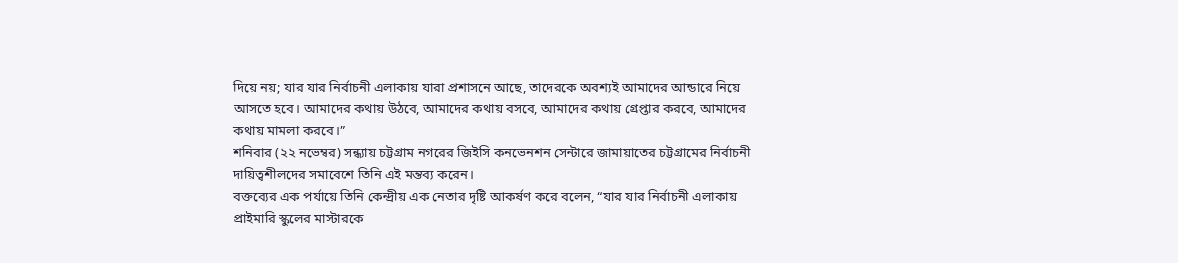দিয়ে নয়; যার যার নির্বাচনী এলাকায় যারা প্রশাসনে আছে, তাদেরকে অবশ্যই আমাদের আন্ডারে নিয়ে আসতে হবে। আমাদের কথায় উঠবে, আমাদের কথায় বসবে, আমাদের কথায় গ্রেপ্তার করবে, আমাদের কথায় মামলা করবে।”
শনিবার (২২ নভেম্বর) সন্ধ্যায় চট্টগ্রাম নগরের জিইসি কনভেনশন সেন্টারে জামায়াতের চট্টগ্রামের নির্বাচনী দায়িত্বশীলদের সমাবেশে তিনি এই মন্তব্য করেন।
বক্তব্যের এক পর্যায়ে তিনি কেন্দ্রীয় এক নেতার দৃষ্টি আকর্ষণ করে বলেন, “যার যার নির্বাচনী এলাকায় প্রাইমারি স্কুলের মাস্টারকে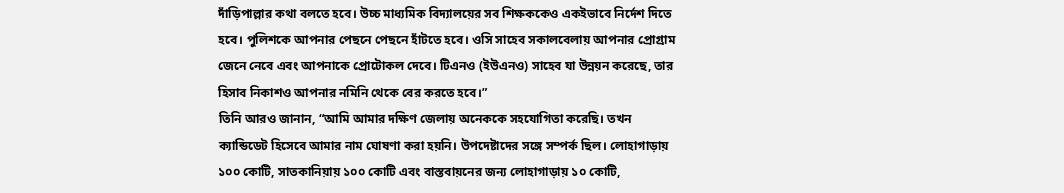দাঁড়িপাল্লার কথা বলতে হবে। উচ্চ মাধ্যমিক বিদ্যালয়ের সব শিক্ষককেও একইভাবে নির্দেশ দিতে হবে। পুলিশকে আপনার পেছনে পেছনে হাঁটতে হবে। ওসি সাহেব সকালবেলায় আপনার প্রোগ্রাম জেনে নেবে এবং আপনাকে প্রোটোকল দেবে। টিএনও (ইউএনও) সাহেব যা উন্নয়ন করেছে, তার হিসাব নিকাশও আপনার নমিনি থেকে বের করতে হবে।”
তিনি আরও জানান, “আমি আমার দক্ষিণ জেলায় অনেককে সহযোগিতা করেছি। তখন ক্যান্ডিডেট হিসেবে আমার নাম ঘোষণা করা হয়নি। উপদেষ্টাদের সঙ্গে সম্পর্ক ছিল। লোহাগাড়ায় ১০০ কোটি, সাতকানিয়ায় ১০০ কোটি এবং বাস্তবায়নের জন্য লোহাগাড়ায় ১০ কোটি,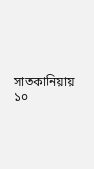সাতকানিয়ায় ১০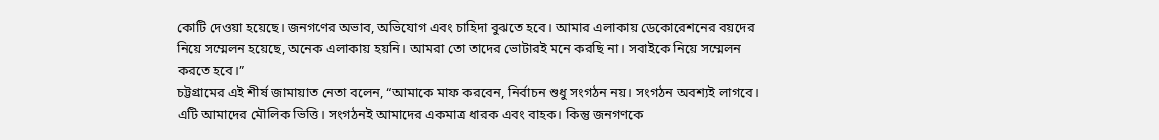কোটি দেওয়া হয়েছে। জনগণের অভাব, অভিযোগ এবং চাহিদা বুঝতে হবে। আমার এলাকায় ডেকোরেশনের বয়দের নিয়ে সম্মেলন হয়েছে, অনেক এলাকায় হয়নি। আমরা তো তাদের ভোটারই মনে করছি না। সবাইকে নিয়ে সম্মেলন করতে হবে।”
চট্টগ্রামের এই শীর্ষ জামায়াত নেতা বলেন, “আমাকে মাফ করবেন, নির্বাচন শুধু সংগঠন নয়। সংগঠন অবশ্যই লাগবে। এটি আমাদের মৌলিক ভিত্তি। সংগঠনই আমাদের একমাত্র ধারক এবং বাহক। কিন্তু জনগণকে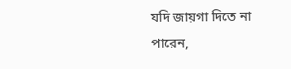যদি জায়গা দিতে না পারেন,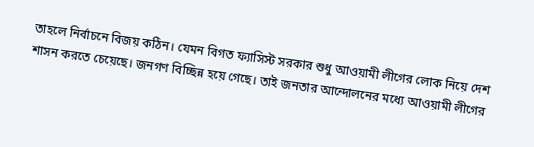তাহলে নির্বাচনে বিজয় কঠিন। যেমন বিগত ফ্যাসিস্ট সরকার শুধু আওয়ামী লীগের লোক নিয়ে দেশ শাসন করতে চেয়েছে। জনগণ বিচ্ছিন্ন হয়ে গেছে। তাই জনতার আন্দোলনের মধ্যে আওয়ামী লীগের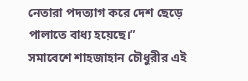নেতারা পদত্যাগ করে দেশ ছেড়ে পালাতে বাধ্য হয়েছে।”
সমাবেশে শাহজাহান চৌধুরীর এই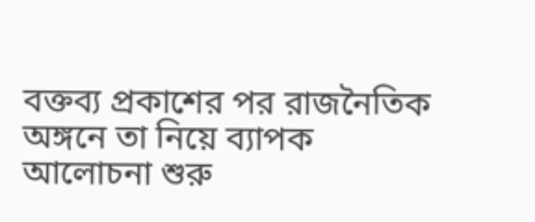বক্তব্য প্রকাশের পর রাজনৈতিক অঙ্গনে তা নিয়ে ব্যাপক আলোচনা শুরু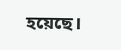হয়েছে।